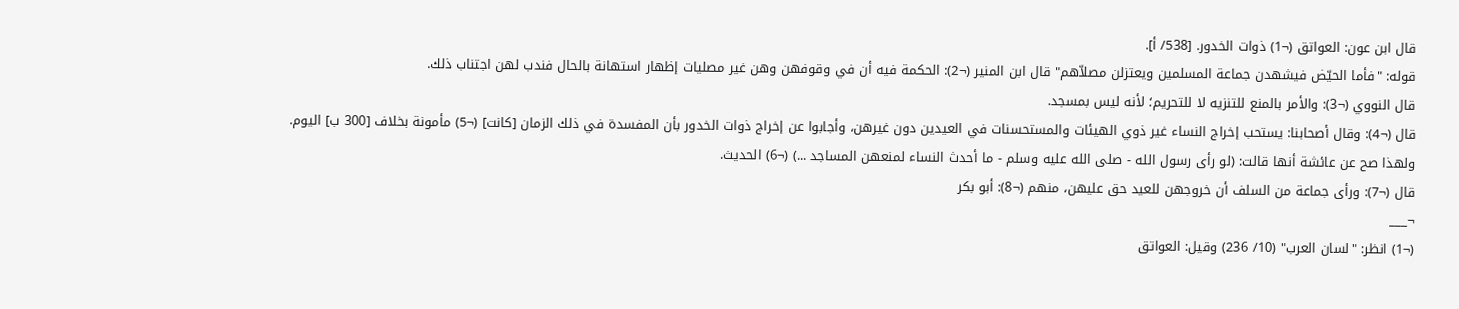قال ابن عون: العواتق (¬1) ذوات الخدور. [538/ أ].
قوله: "فأما الحيّض فيشهدن جماعة المسلمين ويعتزلن مصلاّهم" قال ابن المنير (¬2): الحكمة فيه أن في وقوفهن وهن غير مصليات إظهار استهانة بالحال فندب لهن اجتناب ذلك.
قال النووي (¬3): والأمر بالمنع للتنزيه لا للتحريم؛ لأنه ليس بمسجد.
قال (¬4): وقال أصحابنا: يستحب إخراج النساء غير ذوي الهيئات والمستحسنات في العيدين دون غيرهن، وأجابوا عن إخراج ذوات الخدور بأن المفسدة في ذلك الزمان [كانت] (¬5) مأمونة بخلاف [300 ب] اليوم.
ولهذا صح عن عائشة أنها قالت: (لو رأى رسول الله - صلى الله عليه وسلم - ما أحدث النساء لمنعهن المساجد ...) (¬6) الحديث.
قال (¬7): ورأى جماعة من السلف أن خروجهن للعيد حق عليهن، منهم (¬8): أبو بكر
¬___
(¬1) انظر: "لسان العرب" (10/ 236) وقيل: العواتق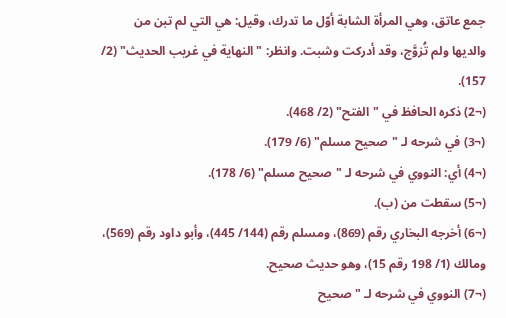جمع عاتق، وهي المرأة الشابة أوّل ما تدرك، وقيل: هي التي لم تبن من والديها ولم تُزوَّج، وقد أدركت وشبت. وانظر: "النهاية في غريب الحديث" (2/ 157).
(¬2) ذكره الحافظ في "الفتح" (2/ 468).
(¬3) في شرحه لـ "صحيح مسلم" (6/ 179).
(¬4) أي: النووي في شرحه لـ "صحيح مسلم" (6/ 178).
(¬5) سقطت من (ب).
(¬6) أخرجه البخاري رقم (869)، ومسلم رقم (144/ 445)، وأبو داود رقم (569)، ومالك (1/ 198 رقم 15)، وهو حديث صحيح.
(¬7) النووي في شرحه لـ "صحيح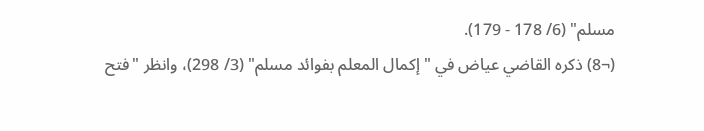مسلم" (6/ 178 - 179).
(¬8) ذكره القاضي عياض في "إكمال المعلم بفوائد مسلم" (3/ 298)، وانظر "فتح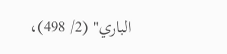الباري" (2/ 498)،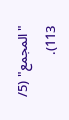"المجمع" (5/ 113).